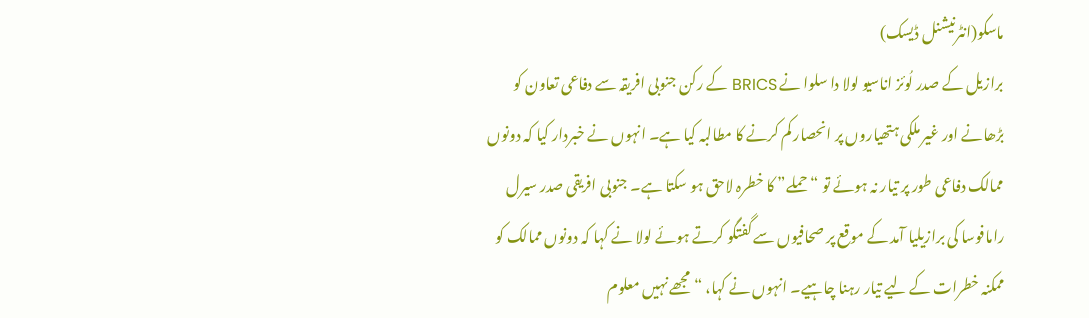ماسکو(انٹرنیشنل ڈیسک)
برازیل کے صدر لُوئز اناسیو لولا دا سلوا نے BRICS کے رکن جنوبی افریقہ سے دفاعی تعاون کو بڑھانے اور غیر ملکی ہتھیاروں پر انحصار کم کرنے کا مطالبہ کیا ہے۔ انہوں نے خبردار کیا کہ دونوں ممالک دفاعی طور پر تیار نہ ہوئے تو “حملے” کا خطرہ لاحق ہو سکتا ہے۔ جنوبی افریقی صدر سیرل رامافوسا کی برازیلیا آمد کے موقع پر صحافیوں سے گفتگو کرتے ہوئے لولا نے کہا کہ دونوں ممالک کو ممکنہ خطرات کے لیے تیار رہنا چاہیے۔ انہوں نے کہا، “مجھے نہیں معلوم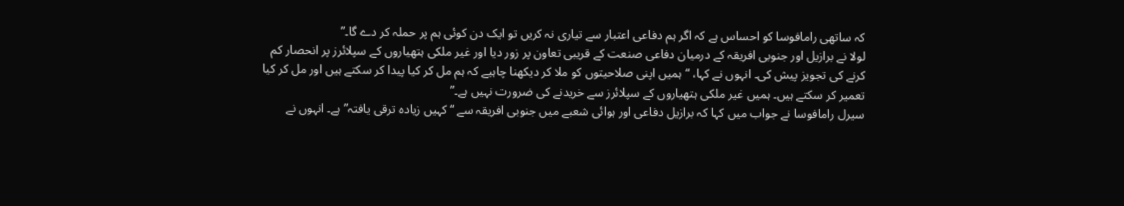کہ ساتھی رامافوسا کو احساس ہے کہ اگر ہم دفاعی اعتبار سے تیاری نہ کریں تو ایک دن کوئی ہم پر حملہ کر دے گا۔”
لولا نے برازیل اور جنوبی افریقہ کے درمیان دفاعی صنعت کے قریبی تعاون پر زور دیا اور غیر ملکی ہتھیاروں کے سپلائرز پر انحصار کم کرنے کی تجویز پیش کی۔ انہوں نے کہا، “ہمیں اپنی صلاحیتوں کو ملا کر دیکھنا چاہیے کہ ہم مل کر کیا پیدا کر سکتے ہیں اور مل کر کیا تعمیر کر سکتے ہیں۔ ہمیں غیر ملکی ہتھیاروں کے سپلائرز سے خریدنے کی ضرورت نہیں ہے۔”
سیرل رامافوسا نے جواب میں کہا کہ برازیل دفاعی اور ہوائی شعبے میں جنوبی افریقہ سے “کہیں زیادہ ترقی یافتہ” ہے۔ انہوں نے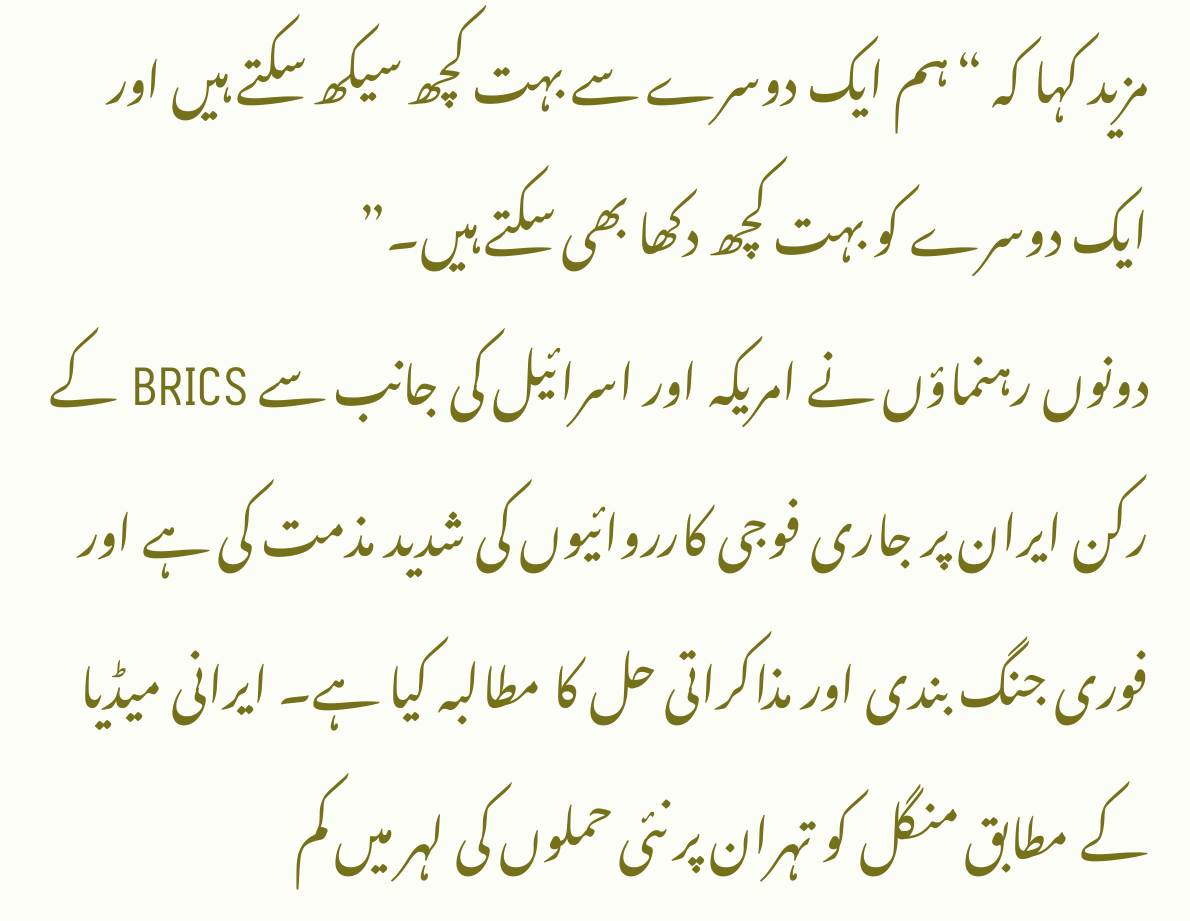مزید کہا کہ “ہم ایک دوسرے سے بہت کچھ سیکھ سکتے ہیں اور ایک دوسرے کو بہت کچھ دکھا بھی سکتے ہیں۔”
دونوں رہنماؤں نے امریکہ اور اسرائیل کی جانب سے BRICS کے رکن ایران پر جاری فوجی کارروائیوں کی شدید مذمت کی ہے اور فوری جنگ بندی اور مذاکراتی حل کا مطالبہ کیا ہے۔ ایرانی میڈیا کے مطابق منگل کو تہران پر نئی حملوں کی لہر میں کم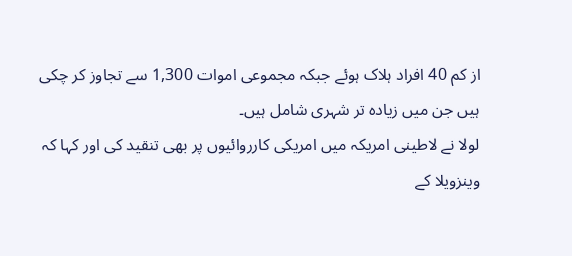از کم 40 افراد ہلاک ہوئے جبکہ مجموعی اموات 1,300 سے تجاوز کر چکی ہیں جن میں زیادہ تر شہری شامل ہیں۔
لولا نے لاطینی امریکہ میں امریکی کارروائیوں پر بھی تنقید کی اور کہا کہ وینزویلا کے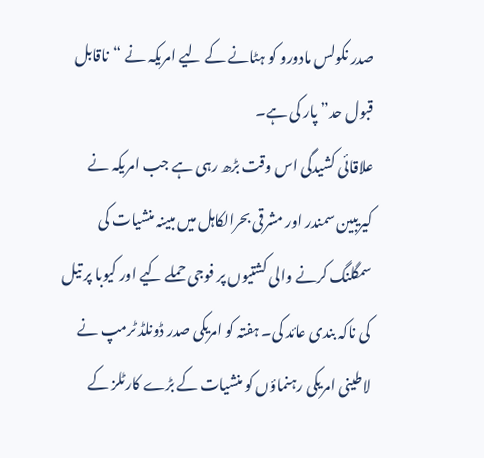صدر نکولس مادورو کو ہٹانے کے لیے امریکہ نے “ناقابل قبول حد” پار کی ہے۔
علاقائی کشیدگی اس وقت بڑھ رہی ہے جب امریکہ نے کیریبین سمندر اور مشرقی بحرالکاہل میں مبینہ منشیات کی سمگلنگ کرنے والی کشتیوں پر فوجی حملے کیے اور کیوبا پر تیل کی ناکہ بندی عائد کی۔ ہفتہ کو امریکی صدر ڈونلڈ ٹرمپ نے لاطینی امریکی رہنماؤں کو منشیات کے بڑے کارٹلز کے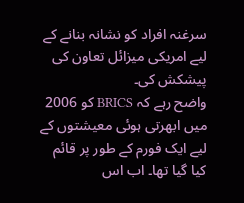سرغنہ افراد کو نشانہ بنانے کے لیے امریکی میزائل تعاون کی پیشکش کی۔
واضح رہے کہ BRICS کو 2006 میں ابھرتی ہوئی معیشتوں کے لیے ایک فورم کے طور پر قائم کیا گیا تھا۔ اب اس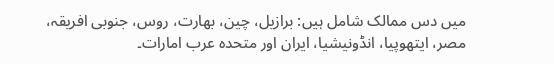میں دس ممالک شامل ہیں: برازیل، چین، بھارت، روس، جنوبی افریقہ، مصر، ایتھوپیا، انڈونیشیا، ایران اور متحدہ عرب امارات۔